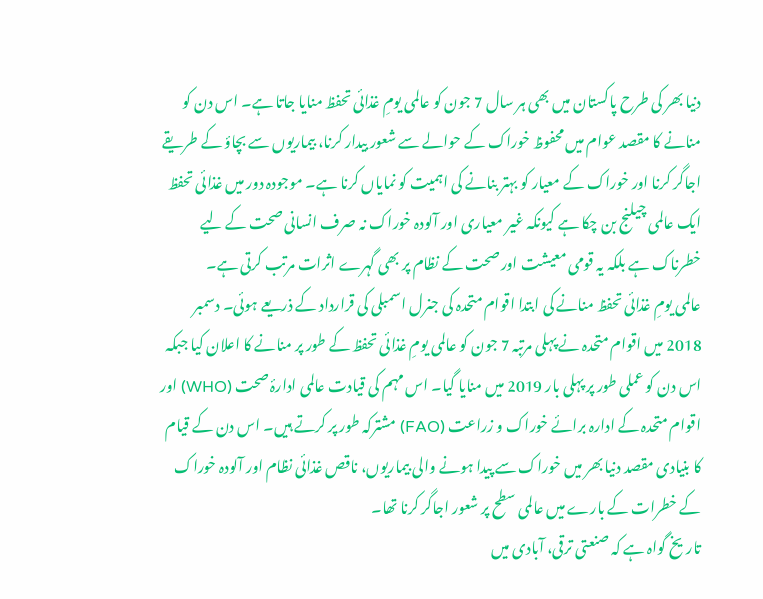دنیا بھر کی طرح پاکستان میں بھی ہر سال 7 جون کو عالمی یومِ غذائی تحفظ منایا جاتا ہے۔ اس دن کو منانے کا مقصد عوام میں محفوظ خوراک کے حوالے سے شعور بیدار کرنا، بیماریوں سے بچاؤ کے طریقے اجاگر کرنا اور خوراک کے معیار کو بہتر بنانے کی اہمیت کو نمایاں کرنا ہے۔ موجودہ دور میں غذائی تحفظ ایک عالمی چیلنج بن چکا ہے کیونکہ غیر معیاری اور آلودہ خوراک نہ صرف انسانی صحت کے لیے خطرناک ہے بلکہ یہ قومی معیشت اور صحت کے نظام پر بھی گہرے اثرات مرتب کرتی ہے۔
عالمی یومِ غذائی تحفظ منانے کی ابتدا اقوام متحدہ کی جنرل اسمبلی کی قرارداد کے ذریعے ہوئی۔ دسمبر 2018 میں اقوام متحدہ نے پہلی مرتبہ 7 جون کو عالمی یومِ غذائی تحفظ کے طور پر منانے کا اعلان کیا جبکہ اس دن کو عملی طور پر پہلی بار 2019 میں منایا گیا۔ اس مہم کی قیادت عالمی ادارۂ صحت (WHO) اور اقوام متحدہ کے ادارہ برائے خوراک و زراعت (FAO) مشترکہ طور پر کرتے ہیں۔ اس دن کے قیام کا بنیادی مقصد دنیا بھر میں خوراک سے پیدا ہونے والی بیماریوں، ناقص غذائی نظام اور آلودہ خوراک کے خطرات کے بارے میں عالمی سطح پر شعور اجاگر کرنا تھا۔
تاریخ گواہ ہے کہ صنعتی ترقی، آبادی میں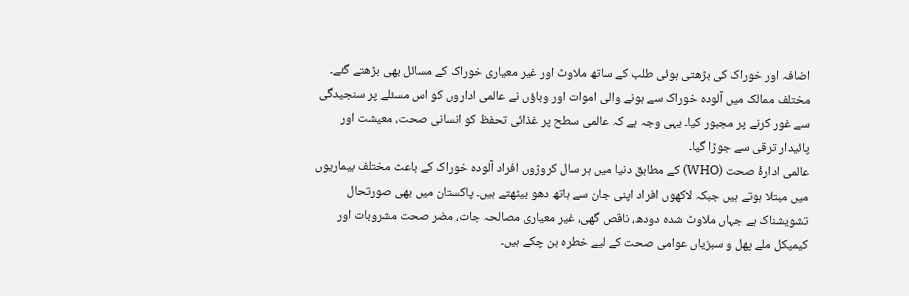اضافہ اور خوراک کی بڑھتی ہوئی طلب کے ساتھ ملاوٹ اور غیر معیاری خوراک کے مسائل بھی بڑھتے گئے۔ مختلف ممالک میں آلودہ خوراک سے ہونے والی اموات اور وباؤں نے عالمی اداروں کو اس مسئلے پر سنجیدگی سے غور کرنے پر مجبور کیا۔ یہی وجہ ہے کہ عالمی سطح پر غذائی تحفظ کو انسانی صحت، معیشت اور پائیدار ترقی سے جوڑا گیا۔
عالمی ادارۂ صحت (WHO) کے مطابق دنیا میں ہر سال کروڑوں افراد آلودہ خوراک کے باعث مختلف بیماریوں میں مبتلا ہوتے ہیں جبکہ لاکھوں افراد اپنی جان سے ہاتھ دھو بیٹھتے ہیں۔ پاکستان میں بھی صورتحال تشویشناک ہے جہاں ملاوٹ شدہ دودھ، ناقص گھی، غیر معیاری مصالحہ جات، مضر صحت مشروبات اور کیمیکل ملے پھل و سبزیاں عوامی صحت کے لیے خطرہ بن چکے ہیں۔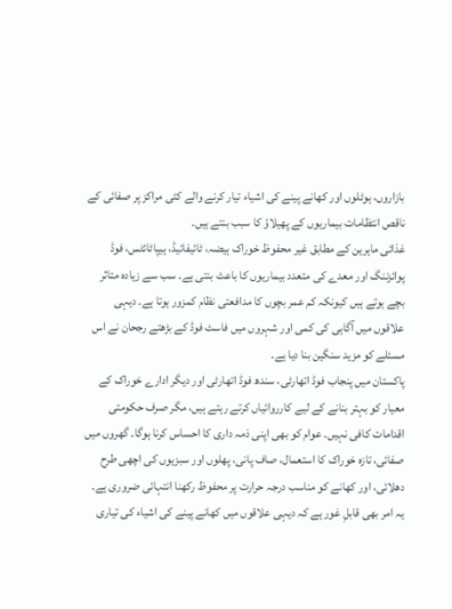بازاروں، ہوٹلوں اور کھانے پینے کی اشیاء تیار کرنے والے کئی مراکز پر صفائی کے ناقص انتظامات بیماریوں کے پھیلاؤ کا سبب بنتے ہیں۔
غذائی ماہرین کے مطابق غیر محفوظ خوراک ہیضہ، ٹائیفائیڈ، ہیپاٹائٹس، فوڈ پوائزننگ اور معدے کی متعدد بیماریوں کا باعث بنتی ہے۔ سب سے زیادہ متاثر بچے ہوتے ہیں کیونکہ کم عمر بچوں کا مدافعتی نظام کمزور ہوتا ہے۔ دیہی علاقوں میں آگاہی کی کمی اور شہروں میں فاسٹ فوڈ کے بڑھتے رجحان نے اس مسئلے کو مزید سنگین بنا دیا ہے۔
پاکستان میں پنجاب فوڈ اتھارٹی، سندھ فوڈ اتھارٹی اور دیگر ادارے خوراک کے معیار کو بہتر بنانے کے لیے کارروائیاں کرتے رہتے ہیں، مگر صرف حکومتی اقدامات کافی نہیں۔ عوام کو بھی اپنی ذمہ داری کا احساس کرنا ہوگا۔ گھروں میں صفائی، تازہ خوراک کا استعمال، صاف پانی، پھلوں اور سبزیوں کی اچھی طرح دھلائی، اور کھانے کو مناسب درجہ حرارت پر محفوظ رکھنا انتہائی ضروری ہے۔
یہ امر بھی قابلِ غور ہے کہ دیہی علاقوں میں کھانے پینے کی اشیاء کی تیاری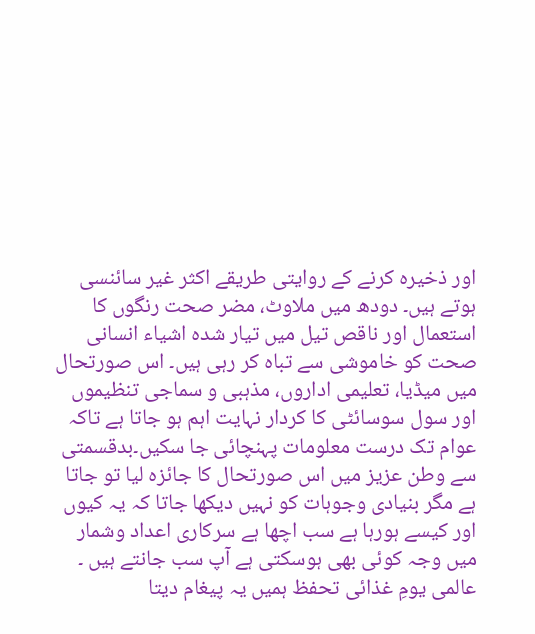اور ذخیرہ کرنے کے روایتی طریقے اکثر غیر سائنسی ہوتے ہیں۔ دودھ میں ملاوٹ، مضر صحت رنگوں کا استعمال اور ناقص تیل میں تیار شدہ اشیاء انسانی صحت کو خاموشی سے تباہ کر رہی ہیں۔ اس صورتحال میں میڈیا، تعلیمی اداروں، مذہبی و سماجی تنظیموں اور سول سوسائٹی کا کردار نہایت اہم ہو جاتا ہے تاکہ عوام تک درست معلومات پہنچائی جا سکیں۔بدقسمتی سے وطن عزیز میں اس صورتحال کا جائزہ لیا تو جاتا ہے مگر بنیادی وجوہات کو نہیں دیکھا جاتا کہ یہ کیوں اور کیسے ہورہا ہے سب اچھا ہے سرکاری اعداد وشمار میں وجہ کوئی بھی ہوسکتی ہے آپ سب جانتے ہیں ۔
عالمی یومِ غذائی تحفظ ہمیں یہ پیغام دیتا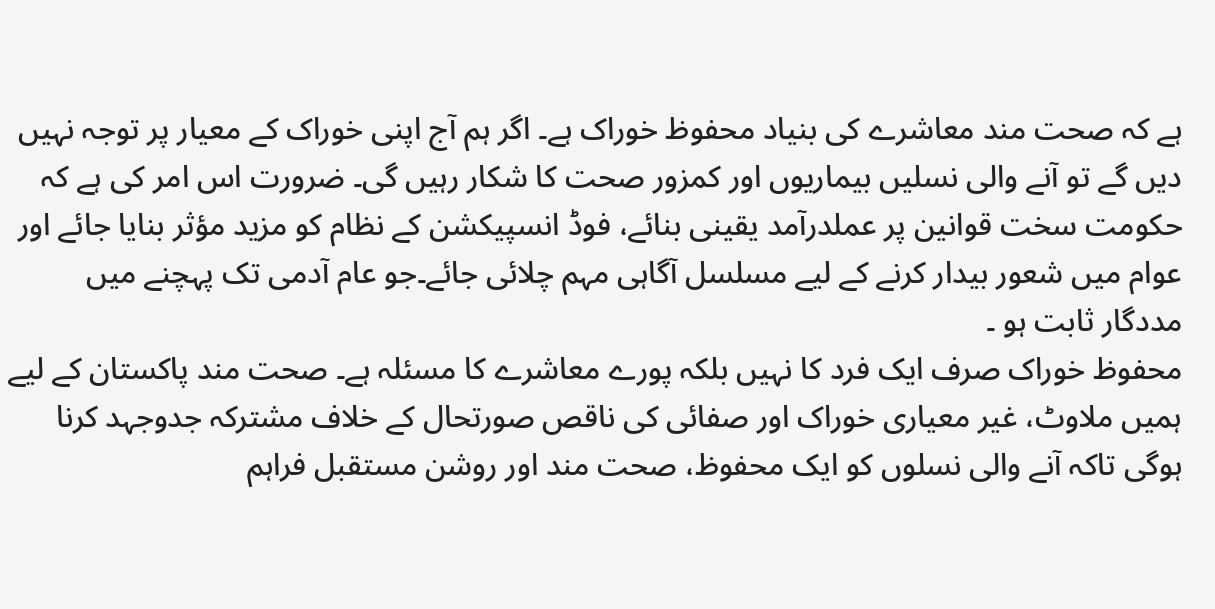ہے کہ صحت مند معاشرے کی بنیاد محفوظ خوراک ہے۔ اگر ہم آج اپنی خوراک کے معیار پر توجہ نہیں دیں گے تو آنے والی نسلیں بیماریوں اور کمزور صحت کا شکار رہیں گی۔ ضرورت اس امر کی ہے کہ حکومت سخت قوانین پر عملدرآمد یقینی بنائے، فوڈ انسپیکشن کے نظام کو مزید مؤثر بنایا جائے اور عوام میں شعور بیدار کرنے کے لیے مسلسل آگاہی مہم چلائی جائے۔جو عام آدمی تک پہچنے میں مددگار ثابت ہو ۔
محفوظ خوراک صرف ایک فرد کا نہیں بلکہ پورے معاشرے کا مسئلہ ہے۔ صحت مند پاکستان کے لیے ہمیں ملاوٹ، غیر معیاری خوراک اور صفائی کی ناقص صورتحال کے خلاف مشترکہ جدوجہد کرنا ہوگی تاکہ آنے والی نسلوں کو ایک محفوظ، صحت مند اور روشن مستقبل فراہم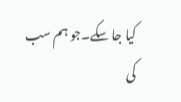کیا جا سکے۔جو ہم سب کی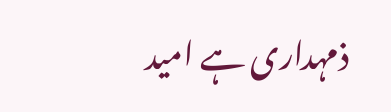ذمہداری ہے امید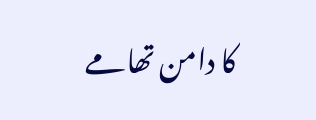کا دامن تھامے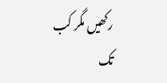رکھیں مگر کب تک